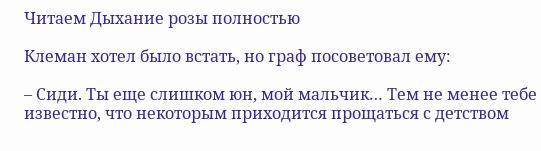Читаем Дыхание розы полностью

Клеман хотел было встать, но граф посоветовал ему:

– Сиди. Ты еще слишком юн, мой мальчик… Тем не менее тебе известно, что некоторым приходится прощаться с детством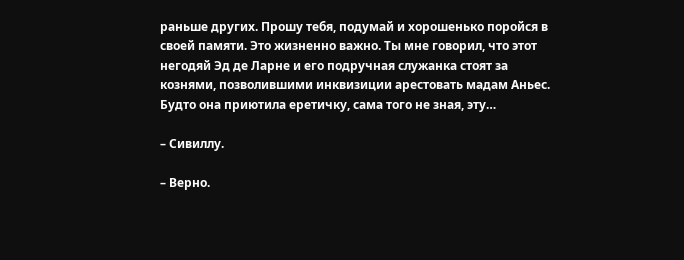раньше других. Прошу тебя, подумай и хорошенько поройся в своей памяти. Это жизненно важно. Ты мне говорил, что этот негодяй Эд де Ларне и его подручная служанка стоят за кознями, позволившими инквизиции арестовать мадам Аньес. Будто она приютила еретичку, сама того не зная, эту…

– Сивиллу.

– Верно.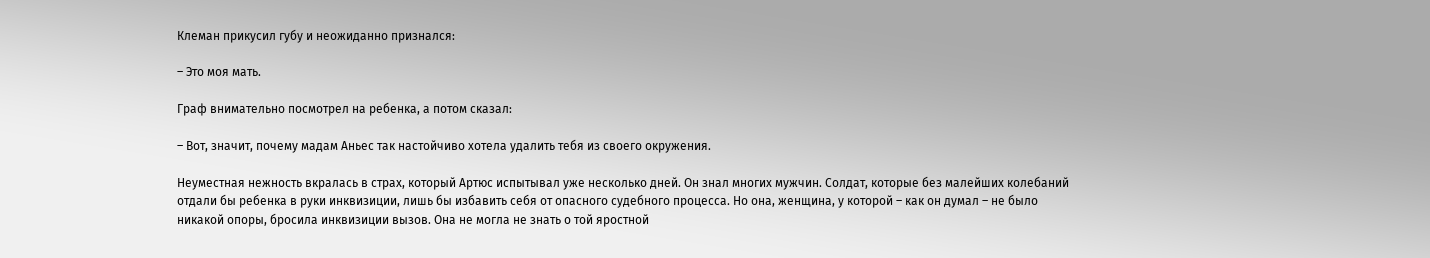Клеман прикусил губу и неожиданно признался:

– Это моя мать.

Граф внимательно посмотрел на ребенка, а потом сказал:

– Вот, значит, почему мадам Аньес так настойчиво хотела удалить тебя из своего окружения.

Неуместная нежность вкралась в страх, который Артюс испытывал уже несколько дней. Он знал многих мужчин. Солдат, которые без малейших колебаний отдали бы ребенка в руки инквизиции, лишь бы избавить себя от опасного судебного процесса. Но она, женщина, у которой – как он думал – не было никакой опоры, бросила инквизиции вызов. Она не могла не знать о той яростной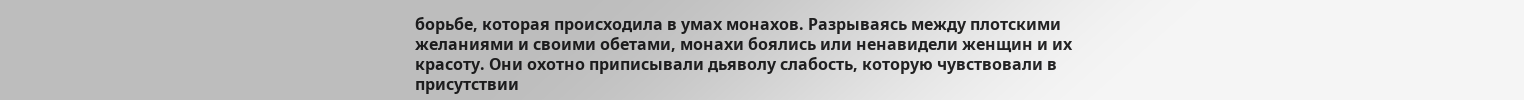борьбе, которая происходила в умах монахов. Разрываясь между плотскими желаниями и своими обетами, монахи боялись или ненавидели женщин и их красоту. Они охотно приписывали дьяволу слабость, которую чувствовали в присутствии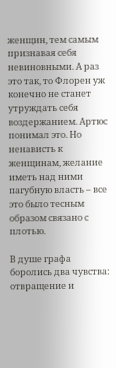женщин, тем самым признавая себя невиновными. А раз это так, то Флорен уж конечно не станет утруждать себя воздержанием. Артюс понимал это. Но ненависть к женщинам, желание иметь над ними пагубную власть – все это было тесным образом связано с плотью.

В душе графа боролись два чувства: отвращение и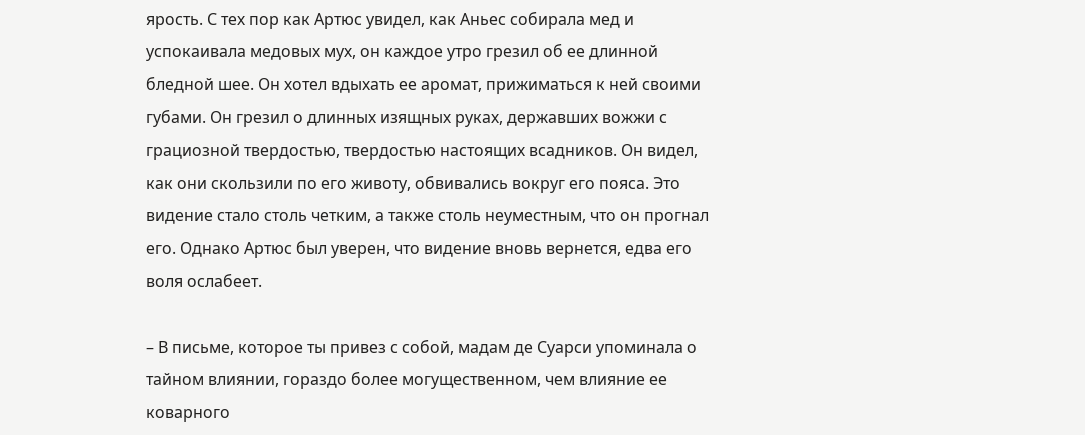ярость. С тех пор как Артюс увидел, как Аньес собирала мед и успокаивала медовых мух, он каждое утро грезил об ее длинной бледной шее. Он хотел вдыхать ее аромат, прижиматься к ней своими губами. Он грезил о длинных изящных руках, державших вожжи с грациозной твердостью, твердостью настоящих всадников. Он видел, как они скользили по его животу, обвивались вокруг его пояса. Это видение стало столь четким, а также столь неуместным, что он прогнал его. Однако Артюс был уверен, что видение вновь вернется, едва его воля ослабеет.

– В письме, которое ты привез с собой, мадам де Суарси упоминала о тайном влиянии, гораздо более могущественном, чем влияние ее коварного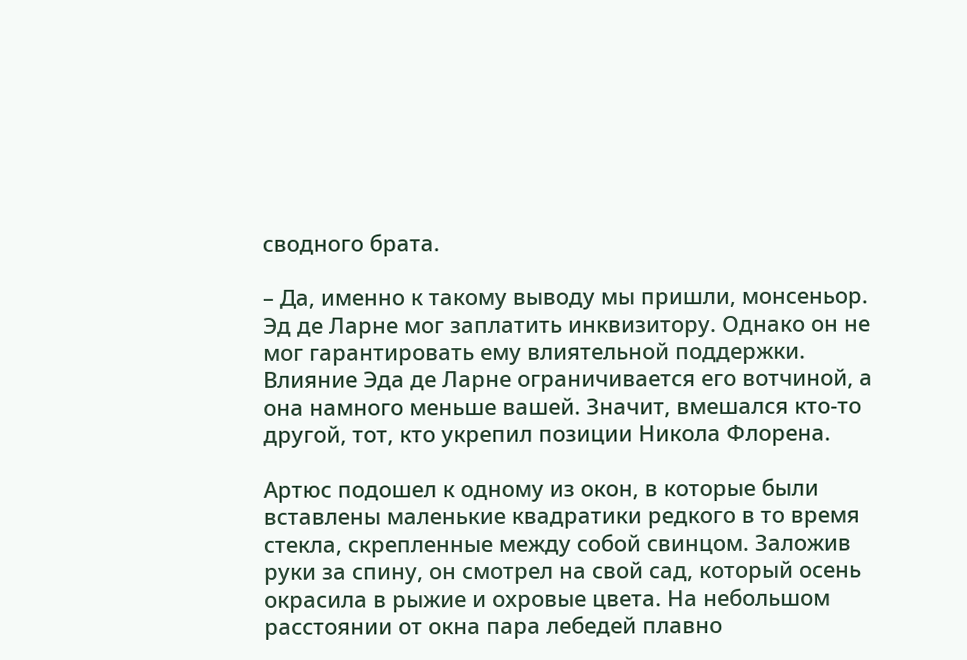сводного брата.

– Да, именно к такому выводу мы пришли, монсеньор. Эд де Ларне мог заплатить инквизитору. Однако он не мог гарантировать ему влиятельной поддержки. Влияние Эда де Ларне ограничивается его вотчиной, а она намного меньше вашей. Значит, вмешался кто-то другой, тот, кто укрепил позиции Никола Флорена.

Артюс подошел к одному из окон, в которые были вставлены маленькие квадратики редкого в то время стекла, скрепленные между собой свинцом. Заложив руки за спину, он смотрел на свой сад, который осень окрасила в рыжие и охровые цвета. На небольшом расстоянии от окна пара лебедей плавно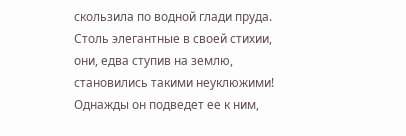скользила по водной глади пруда. Столь элегантные в своей стихии, они, едва ступив на землю, становились такими неуклюжими! Однажды он подведет ее к ним,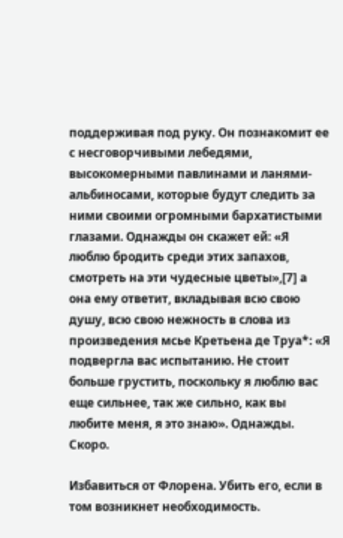поддерживая под руку. Он познакомит ее с несговорчивыми лебедями, высокомерными павлинами и ланями-альбиносами, которые будут следить за ними своими огромными бархатистыми глазами. Однажды он скажет ей: «Я люблю бродить среди этих запахов, смотреть на эти чудесные цветы»,[7] а она ему ответит, вкладывая всю свою душу, всю свою нежность в слова из произведения мсье Кретьена де Труа*: «Я подвергла вас испытанию. Не стоит больше грустить, поскольку я люблю вас еще сильнее, так же сильно, как вы любите меня, я это знаю». Однажды. Скоро.

Избавиться от Флорена. Убить его, если в том возникнет необходимость.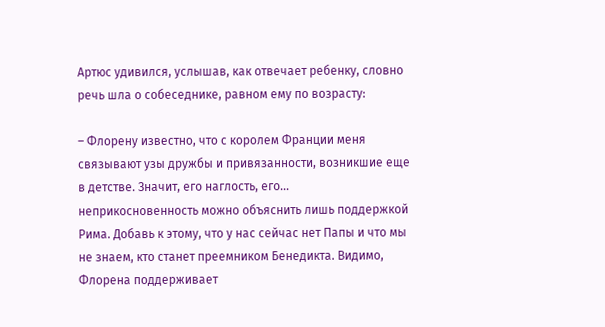Артюс удивился, услышав, как отвечает ребенку, словно речь шла о собеседнике, равном ему по возрасту:

– Флорену известно, что с королем Франции меня связывают узы дружбы и привязанности, возникшие еще в детстве. Значит, его наглость, его… неприкосновенность можно объяснить лишь поддержкой Рима. Добавь к этому, что у нас сейчас нет Папы и что мы не знаем, кто станет преемником Бенедикта. Видимо, Флорена поддерживает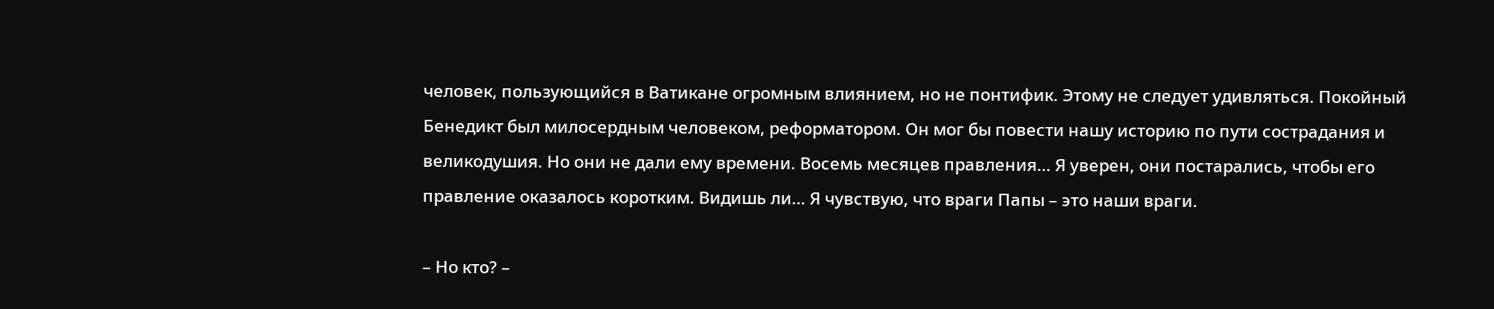человек, пользующийся в Ватикане огромным влиянием, но не понтифик. Этому не следует удивляться. Покойный Бенедикт был милосердным человеком, реформатором. Он мог бы повести нашу историю по пути сострадания и великодушия. Но они не дали ему времени. Восемь месяцев правления… Я уверен, они постарались, чтобы его правление оказалось коротким. Видишь ли… Я чувствую, что враги Папы – это наши враги.

– Но кто? –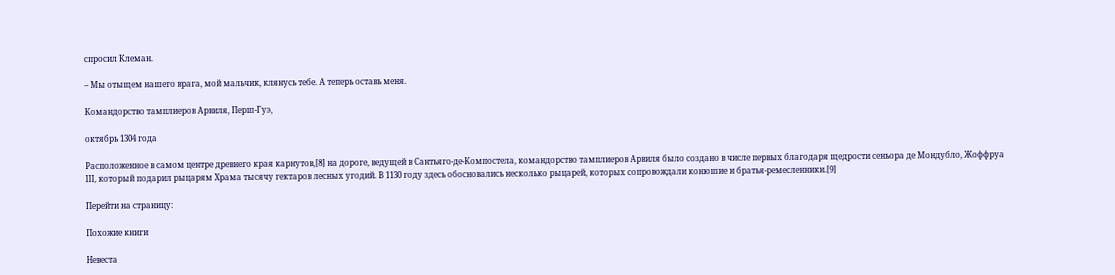спросил Клеман.

– Мы отыщем нашего врага, мой мальчик, клянусь тебе. А теперь оставь меня.

Командорство тамплиеров Арвиля, Перш-Гуэ,

октябрь 1304 года

Расположенное в самом центре древнего края карнутов,[8] на дороге, ведущей в Сантьяго-де-Компостела, командорство тамплиеров Арвиля было создано в числе первых благодаря щедрости сеньора де Мондубло, Жоффруа III, который подарил рыцарям Храма тысячу гектаров лесных угодий. В 1130 году здесь обосновались несколько рыцарей, которых сопровождали конюшие и братья-ремесленники.[9]

Перейти на страницу:

Похожие книги

Невеста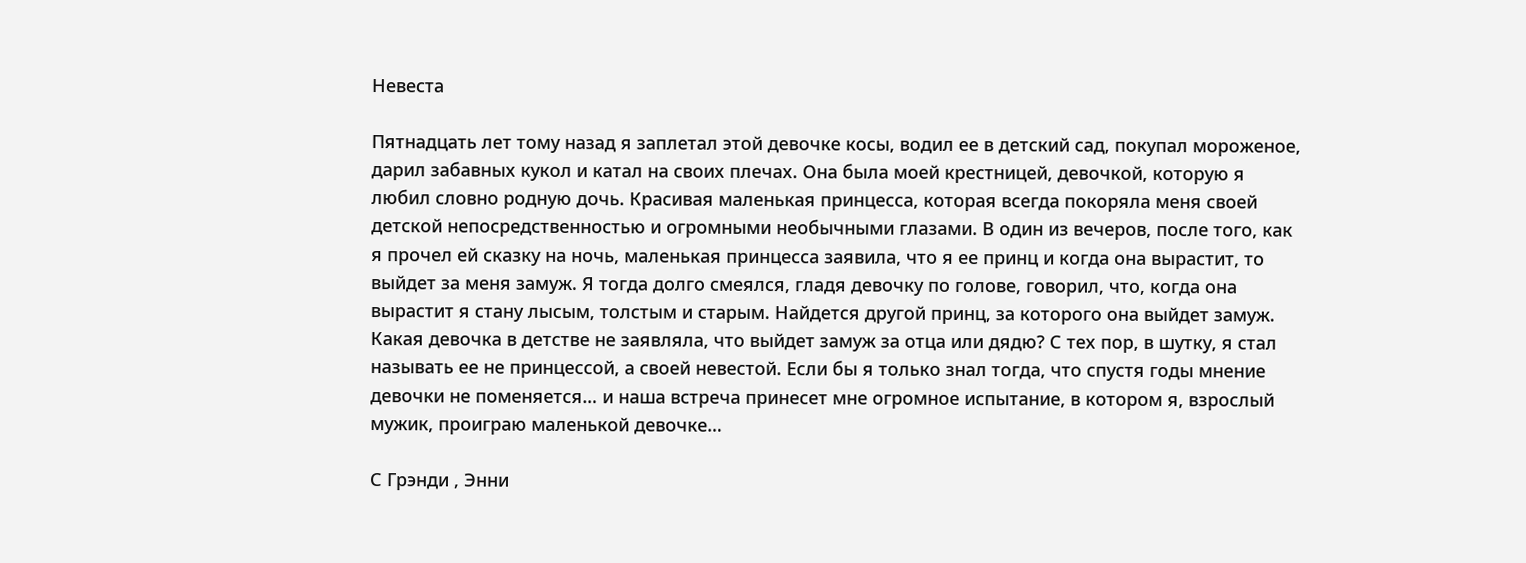Невеста

Пятнадцать лет тому назад я заплетал этой девочке косы, водил ее в детский сад, покупал мороженое, дарил забавных кукол и катал на своих плечах. Она была моей крестницей, девочкой, которую я любил словно родную дочь. Красивая маленькая принцесса, которая всегда покоряла меня своей детской непосредственностью и огромными необычными глазами. В один из вечеров, после того, как я прочел ей сказку на ночь, маленькая принцесса заявила, что я ее принц и когда она вырастит, то выйдет за меня замуж. Я тогда долго смеялся, гладя девочку по голове, говорил, что, когда она вырастит я стану лысым, толстым и старым. Найдется другой принц, за которого она выйдет замуж. Какая девочка в детстве не заявляла, что выйдет замуж за отца или дядю? С тех пор, в шутку, я стал называть ее не принцессой, а своей невестой. Если бы я только знал тогда, что спустя годы мнение девочки не поменяется… и наша встреча принесет мне огромное испытание, в котором я, взрослый мужик, проиграю маленькой девочке…

С Грэнди , Энни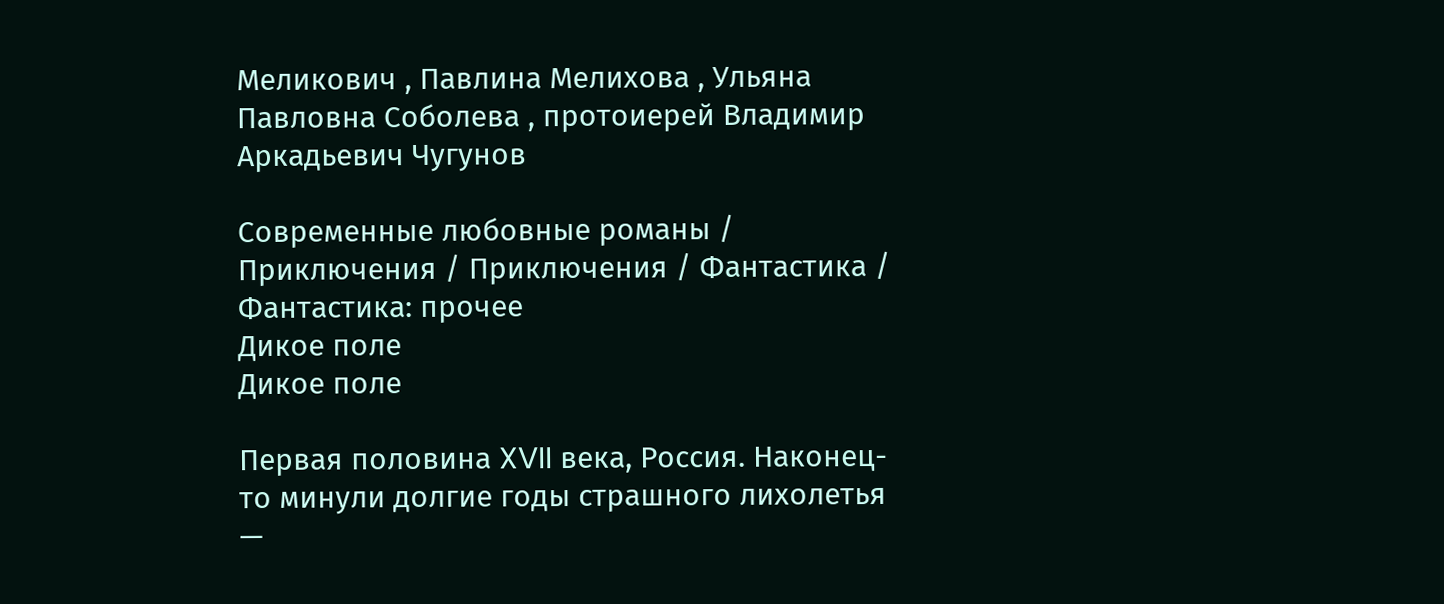Меликович , Павлина Мелихова , Ульяна Павловна Соболева , протоиерей Владимир Аркадьевич Чугунов

Современные любовные романы / Приключения / Приключения / Фантастика / Фантастика: прочее
Дикое поле
Дикое поле

Первая половина XVII века, Россия. Наконец-то минули долгие годы страшного лихолетья —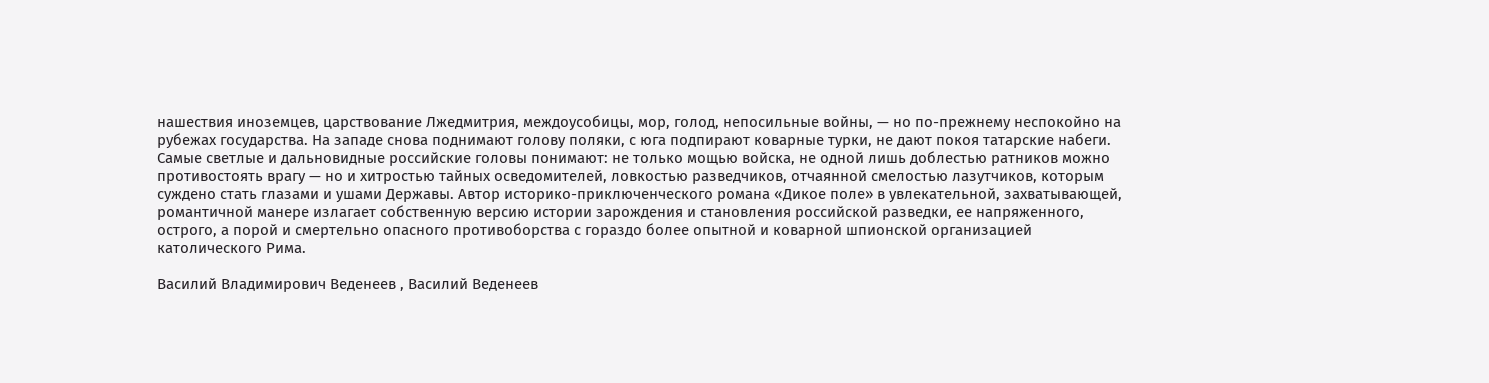нашествия иноземцев, царствование Лжедмитрия, междоусобицы, мор, голод, непосильные войны, — но по-прежнему неспокойно на рубежах государства. На западе снова поднимают голову поляки, с юга подпирают коварные турки, не дают покоя татарские набеги. Самые светлые и дальновидные российские головы понимают: не только мощью войска, не одной лишь доблестью ратников можно противостоять врагу — но и хитростью тайных осведомителей, ловкостью разведчиков, отчаянной смелостью лазутчиков, которым суждено стать глазами и ушами Державы. Автор историко-приключенческого романа «Дикое поле» в увлекательной, захватывающей, романтичной манере излагает собственную версию истории зарождения и становления российской разведки, ее напряженного, острого, а порой и смертельно опасного противоборства с гораздо более опытной и коварной шпионской организацией католического Рима.

Василий Владимирович Веденеев , Василий Веденеев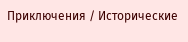Приключения / Исторические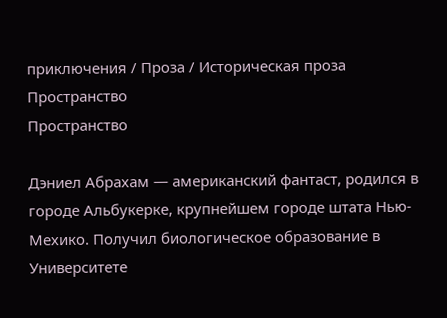приключения / Проза / Историческая проза
Пространство
Пространство

Дэниел Абрахам — американский фантаст, родился в городе Альбукерке, крупнейшем городе штата Нью-Мехико. Получил биологическое образование в Университете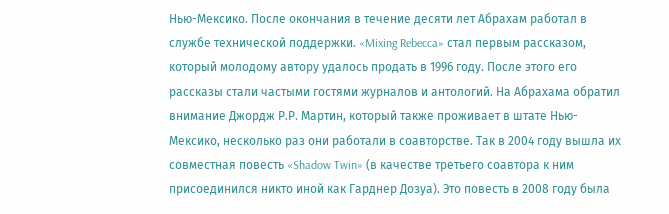Нью-Мексико. После окончания в течение десяти лет Абрахам работал в службе технической поддержки. «Mixing Rebecca» стал первым рассказом, который молодому автору удалось продать в 1996 году. После этого его рассказы стали частыми гостями журналов и антологий. На Абрахама обратил внимание Джордж Р.Р. Мартин, который также проживает в штате Нью-Мексико, несколько раз они работали в соавторстве. Так в 2004 году вышла их совместная повесть «Shadow Twin» (в качестве третьего соавтора к ним присоединился никто иной как Гарднер Дозуа). Это повесть в 2008 году была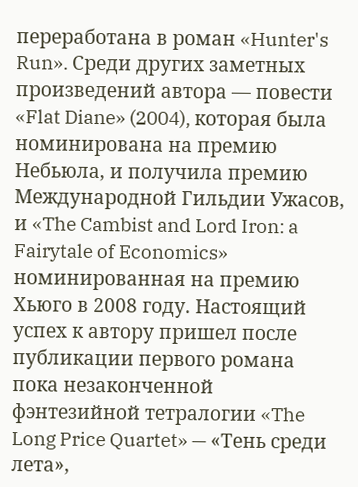переработана в роман «Hunter's Run». Среди других заметных произведений автора — повести «Flat Diane» (2004), которая была номинирована на премию Небьюла, и получила премию Международной Гильдии Ужасов, и «The Cambist and Lord Iron: a Fairytale of Economics» номинированная на премию Хьюго в 2008 году. Настоящий успех к автору пришел после публикации первого романа пока незаконченной фэнтезийной тетралогии «The Long Price Quartet» — «Тень среди лета»,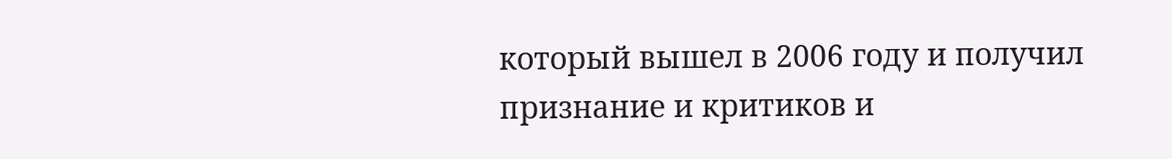который вышел в 2006 году и получил признание и критиков и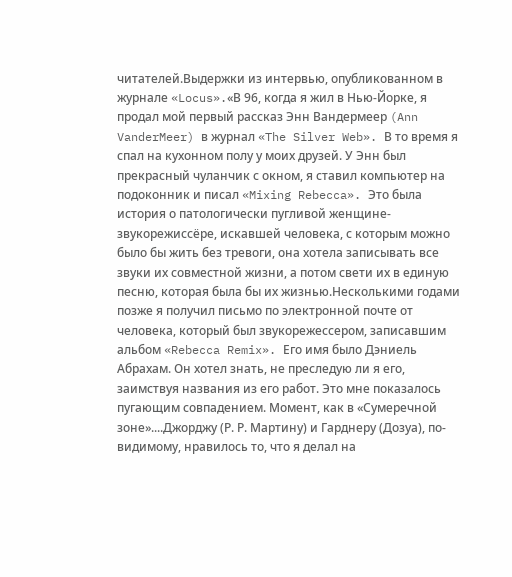читателей.Выдержки из интервью, опубликованном в журнале «Locus».«В 96, когда я жил в Нью-Йорке, я продал мой первый рассказ Энн Вандермеер (Ann VanderMeer) в журнал «The Silver Web». В то время я спал на кухонном полу у моих друзей. У Энн был прекрасный чуланчик с окном, я ставил компьютер на подоконник и писал «Mixing Rebecca». Это была история о патологически пугливой женщине-звукорежиссёре, искавшей человека, с которым можно было бы жить без тревоги, она хотела записывать все звуки их совместной жизни, а потом свети их в единую песню, которая была бы их жизнью.Несколькими годами позже я получил письмо по электронной почте от человека, который был звукорежессером, записавшим альбом «Rebecca Remix». Его имя было Дэниель Абрахам. Он хотел знать, не преследую ли я его, заимствуя названия из его работ. Это мне показалось пугающим совпадением. Момент, как в «Сумеречной зоне»....Джорджу (Р. Р. Мартину) и Гарднеру (Дозуа), по-видимому, нравилось то, что я делал на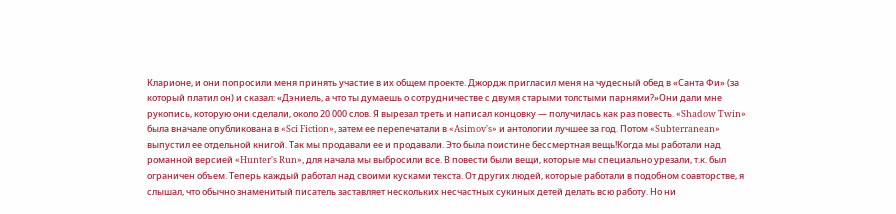Кларионе, и они попросили меня принять участие в их общем проекте. Джордж пригласил меня на чудесный обед в «Санта Фи» (за который платил он) и сказал: «Дэниель, а что ты думаешь о сотрудничестве с двумя старыми толстыми парнями?»Они дали мне рукопись, которую они сделали, около 20 000 слов. Я вырезал треть и написал концовку — получилась как раз повесть. «Shadow Twin» была вначале опубликована в «Sci Fiction», затем ее перепечатали в «Asimov's» и антологии лучшее за год. Потом «Subterranean» выпустил ее отдельной книгой. Так мы продавали ее и продавали. Это была поистине бессмертная вещь!Когда мы работали над романной версией «Hunter's Run», для начала мы выбросили все. В повести были вещи, которые мы специально урезали, т.к. был ограничен объем. Теперь каждый работал над своими кусками текста. От других людей, которые работали в подобном соавторстве, я слышал, что обычно знаменитый писатель заставляет нескольких несчастных сукиных детей делать всю работу. Но ни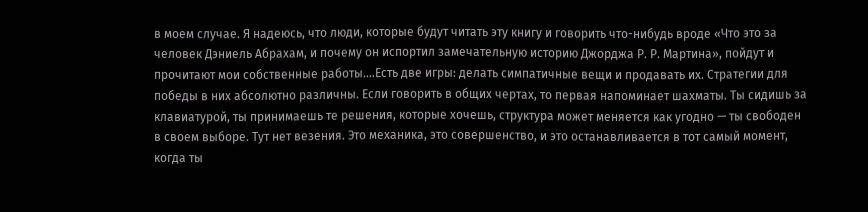в моем случае. Я надеюсь, что люди, которые будут читать эту книгу и говорить что-нибудь вроде «Что это за человек Дэниель Абрахам, и почему он испортил замечательную историю Джорджа Р. Р. Мартина», пойдут и прочитают мои собственные работы....Есть две игры: делать симпатичные вещи и продавать их. Стратегии для победы в них абсолютно различны. Если говорить в общих чертах, то первая напоминает шахматы. Ты сидишь за клавиатурой, ты принимаешь те решения, которые хочешь, структура может меняется как угодно — ты свободен в своем выборе. Тут нет везения. Это механика, это совершенство, и это останавливается в тот самый момент, когда ты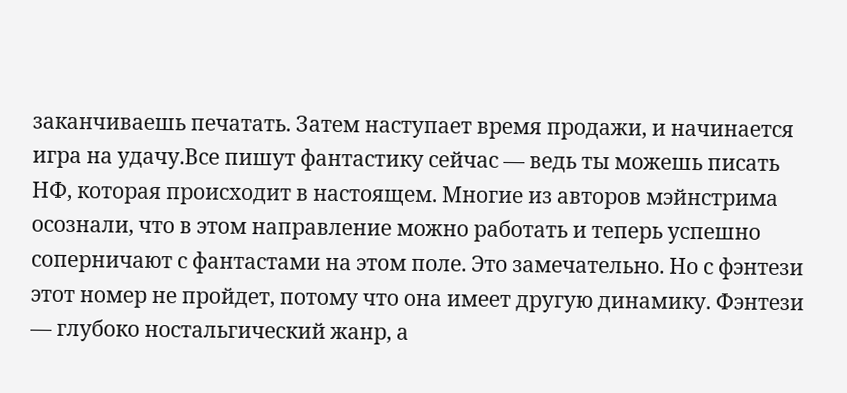заканчиваешь печатать. Затем наступает время продажи, и начинается игра на удачу.Все пишут фантастику сейчас — ведь ты можешь писать НФ, которая происходит в настоящем. Многие из авторов мэйнстрима осознали, что в этом направление можно работать и теперь успешно соперничают с фантастами на этом поле. Это замечательно. Но с фэнтези этот номер не пройдет, потому что она имеет другую динамику. Фэнтези — глубоко ностальгический жанр, а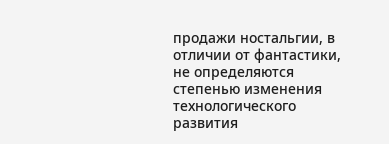продажи ностальгии, в отличии от фантастики, не определяются степенью изменения технологического развития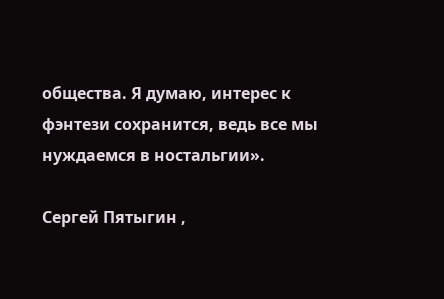общества. Я думаю, интерес к фэнтези сохранится, ведь все мы нуждаемся в ностальгии».

Сергей Пятыгин ,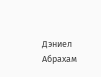Дэниел Абрахам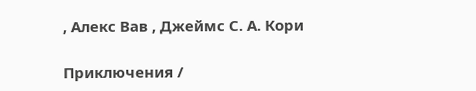, Алекс Вав , Джеймс С. А. Кори

Приключения /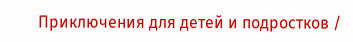Приключения для детей и подростков /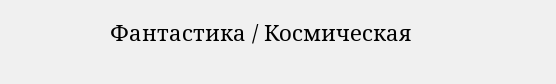Фантастика / Космическая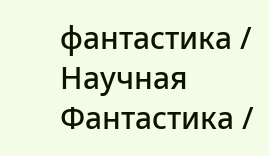фантастика / Научная Фантастика /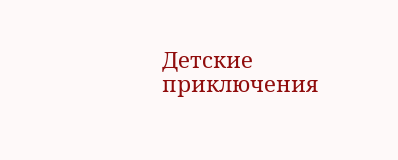Детские приключения